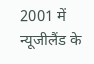2001 में न्यूजीलैंड के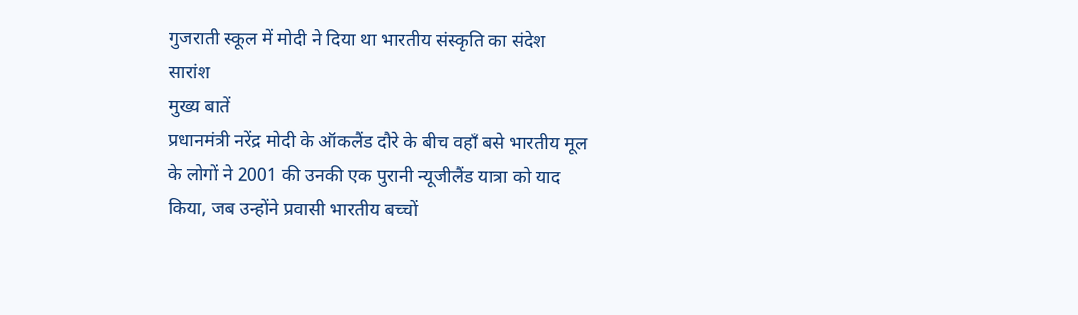गुजराती स्कूल में मोदी ने दिया था भारतीय संस्कृति का संदेश
सारांश
मुख्य बातें
प्रधानमंत्री नरेंद्र मोदी के ऑकलैंड दौरे के बीच वहाँ बसे भारतीय मूल के लोगों ने 2001 की उनकी एक पुरानी न्यूजीलैंड यात्रा को याद किया, जब उन्होंने प्रवासी भारतीय बच्चों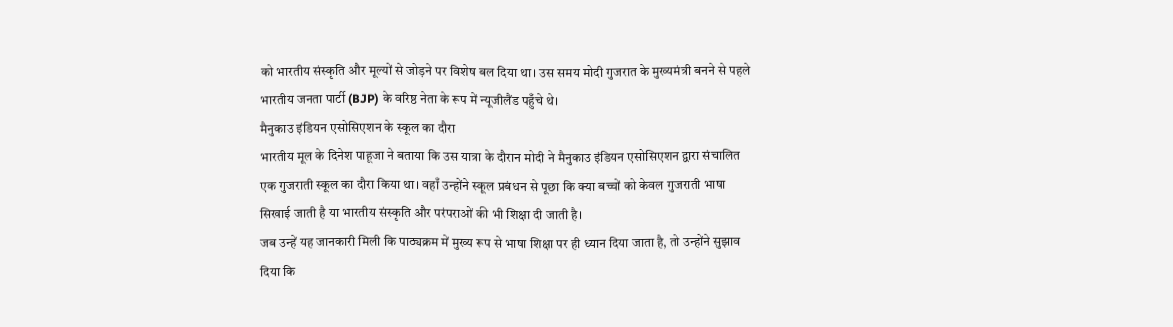को भारतीय संस्कृति और मूल्यों से जोड़ने पर विशेष बल दिया था। उस समय मोदी गुजरात के मुख्यमंत्री बनने से पहले भारतीय जनता पार्टी (BJP) के वरिष्ठ नेता के रूप में न्यूजीलैंड पहुँचे थे।
मैनुकाउ इंडियन एसोसिएशन के स्कूल का दौरा
भारतीय मूल के दिनेश पाहूजा ने बताया कि उस यात्रा के दौरान मोदी ने मैनुकाउ इंडियन एसोसिएशन द्वारा संचालित एक गुजराती स्कूल का दौरा किया था। वहाँ उन्होंने स्कूल प्रबंधन से पूछा कि क्या बच्चों को केवल गुजराती भाषा सिखाई जाती है या भारतीय संस्कृति और परंपराओं की भी शिक्षा दी जाती है।
जब उन्हें यह जानकारी मिली कि पाठ्यक्रम में मुख्य रूप से भाषा शिक्षा पर ही ध्यान दिया जाता है, तो उन्होंने सुझाव दिया कि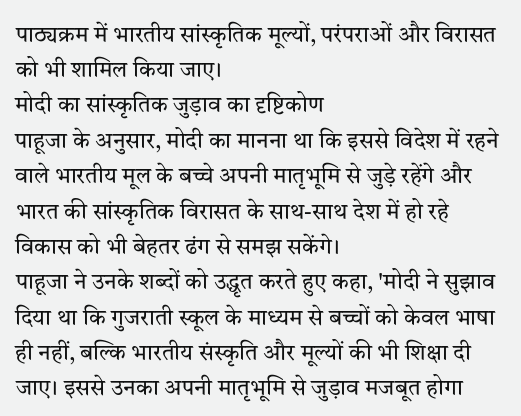पाठ्यक्रम में भारतीय सांस्कृतिक मूल्यों, परंपराओं और विरासत को भी शामिल किया जाए।
मोदी का सांस्कृतिक जुड़ाव का दृष्टिकोण
पाहूजा के अनुसार, मोदी का मानना था कि इससे विदेश में रहने वाले भारतीय मूल के बच्चे अपनी मातृभूमि से जुड़े रहेंगे और भारत की सांस्कृतिक विरासत के साथ-साथ देश में हो रहे विकास को भी बेहतर ढंग से समझ सकेंगे।
पाहूजा ने उनके शब्दों को उद्धृत करते हुए कहा, 'मोदी ने सुझाव दिया था कि गुजराती स्कूल के माध्यम से बच्चों को केवल भाषा ही नहीं, बल्कि भारतीय संस्कृति और मूल्यों की भी शिक्षा दी जाए। इससे उनका अपनी मातृभूमि से जुड़ाव मजबूत होगा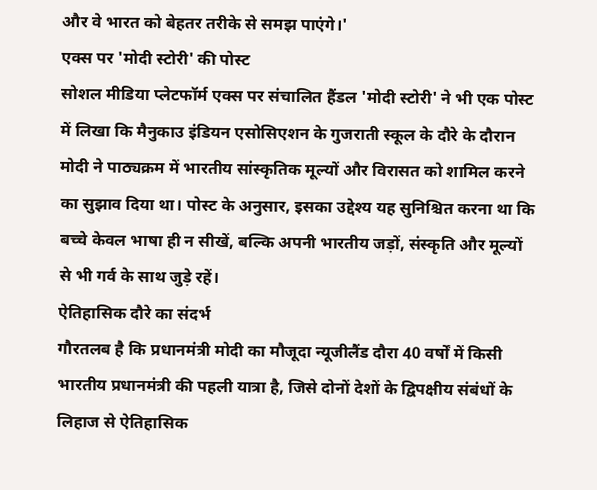और वे भारत को बेहतर तरीके से समझ पाएंगे।'
एक्स पर 'मोदी स्टोरी' की पोस्ट
सोशल मीडिया प्लेटफॉर्म एक्स पर संचालित हैंडल 'मोदी स्टोरी' ने भी एक पोस्ट में लिखा कि मैनुकाउ इंडियन एसोसिएशन के गुजराती स्कूल के दौरे के दौरान मोदी ने पाठ्यक्रम में भारतीय सांस्कृतिक मूल्यों और विरासत को शामिल करने का सुझाव दिया था। पोस्ट के अनुसार, इसका उद्देश्य यह सुनिश्चित करना था कि बच्चे केवल भाषा ही न सीखें, बल्कि अपनी भारतीय जड़ों, संस्कृति और मूल्यों से भी गर्व के साथ जुड़े रहें।
ऐतिहासिक दौरे का संदर्भ
गौरतलब है कि प्रधानमंत्री मोदी का मौजूदा न्यूजीलैंड दौरा 40 वर्षों में किसी भारतीय प्रधानमंत्री की पहली यात्रा है, जिसे दोनों देशों के द्विपक्षीय संबंधों के लिहाज से ऐतिहासिक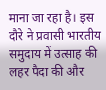माना जा रहा है। इस दौरे ने प्रवासी भारतीय समुदाय में उत्साह की लहर पैदा की और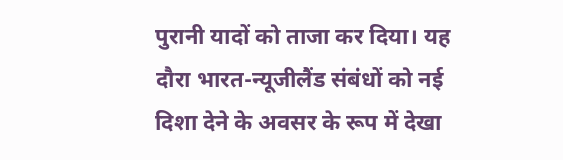पुरानी यादों को ताजा कर दिया। यह दौरा भारत-न्यूजीलैंड संबंधों को नई दिशा देने के अवसर के रूप में देखा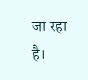जा रहा है।